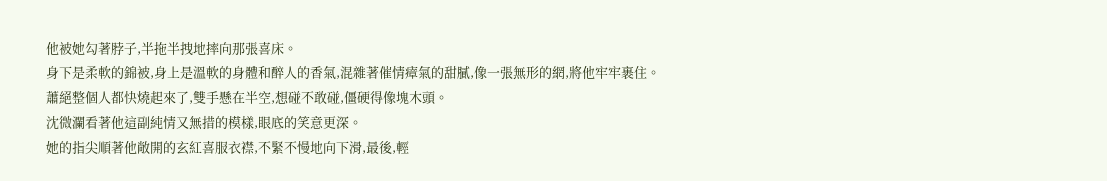他被她勾著脖子,半拖半拽地摔向那張喜床。
身下是柔軟的錦被,身上是溫軟的身體和醉人的香氣,混雜著催情瘴氣的甜膩,像一張無形的網,將他牢牢裹住。
蕭絕整個人都快燒起來了,雙手懸在半空,想碰不敢碰,僵硬得像塊木頭。
沈微瀾看著他這副純情又無措的模樣,眼底的笑意更深。
她的指尖順著他敞開的玄紅喜服衣襟,不緊不慢地向下滑,最後,輕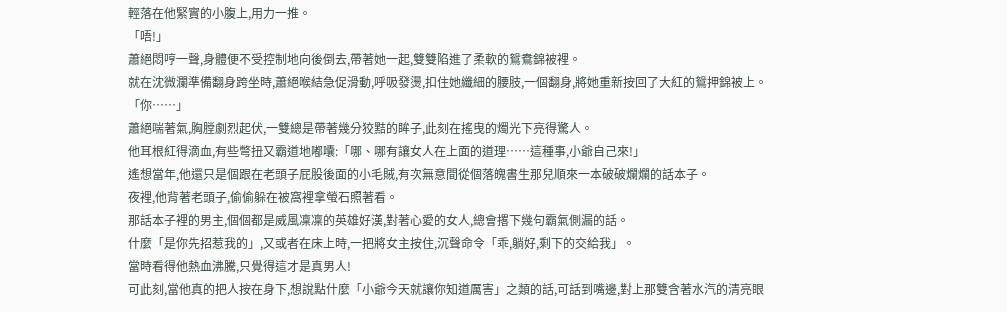輕落在他緊實的小腹上,用力一推。
「唔!」
蕭絕悶哼一聲,身體便不受控制地向後倒去,帶著她一起,雙雙陷進了柔軟的鴛鴦錦被裡。
就在沈微瀾準備翻身跨坐時,蕭絕喉結急促滑動,呼吸發燙,扣住她纖細的腰肢,一個翻身,將她重新按回了大紅的鴛押錦被上。
「你……」
蕭絕喘著氣,胸膛劇烈起伏,一雙總是帶著幾分狡黠的眸子,此刻在搖曳的燭光下亮得驚人。
他耳根紅得滴血,有些彆扭又霸道地嘟囔:「哪、哪有讓女人在上面的道理……這種事,小爺自己來!」
遙想當年,他還只是個跟在老頭子屁股後面的小毛賊,有次無意間從個落魄書生那兒順來一本破破爛爛的話本子。
夜裡,他背著老頭子,偷偷躲在被窩裡拿螢石照著看。
那話本子裡的男主,個個都是威風凜凜的英雄好漢,對著心愛的女人,總會撂下幾句霸氣側漏的話。
什麼「是你先招惹我的」,又或者在床上時,一把將女主按住,沉聲命令「乖,躺好,剩下的交給我」。
當時看得他熱血沸騰,只覺得這才是真男人!
可此刻,當他真的把人按在身下,想說點什麼「小爺今天就讓你知道厲害」之類的話,可話到嘴邊,對上那雙含著水汽的清亮眼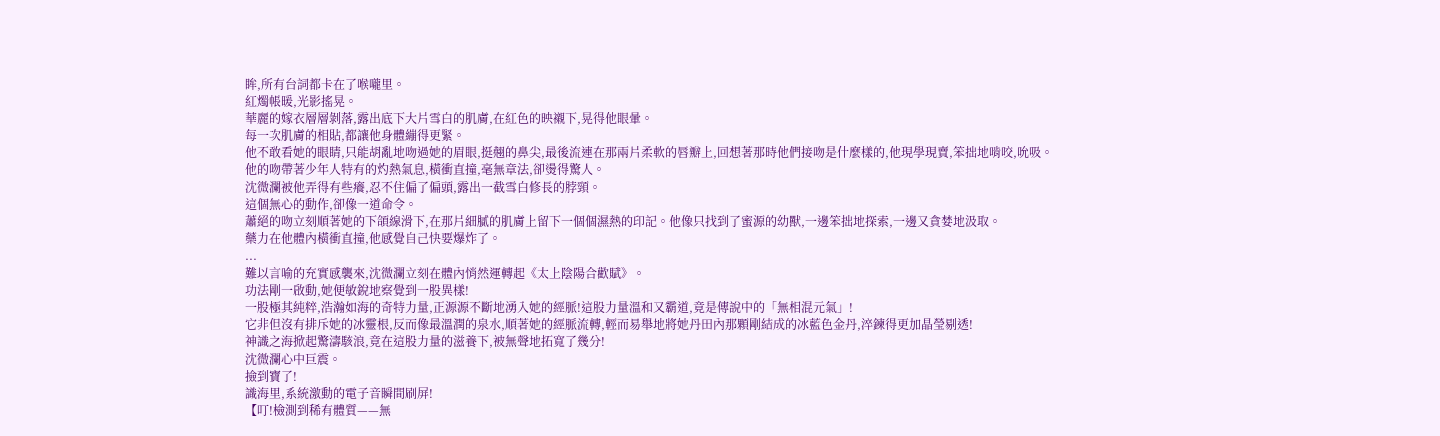眸,所有台詞都卡在了喉嚨里。
紅燭帳暖,光影搖晃。
華麗的嫁衣層層剝落,露出底下大片雪白的肌膚,在紅色的映襯下,晃得他眼暈。
每一次肌膚的相貼,都讓他身體繃得更緊。
他不敢看她的眼睛,只能胡亂地吻過她的眉眼,挺翹的鼻尖,最後流連在那兩片柔軟的唇瓣上,回想著那時他們接吻是什麼樣的,他現學現賣,笨拙地啃咬,吮吸。
他的吻帶著少年人特有的灼熱氣息,橫衝直撞,毫無章法,卻燙得驚人。
沈微瀾被他弄得有些癢,忍不住偏了偏頭,露出一截雪白修長的脖頸。
這個無心的動作,卻像一道命令。
蕭絕的吻立刻順著她的下頜線滑下,在那片細膩的肌膚上留下一個個濕熱的印記。他像只找到了蜜源的幼獸,一邊笨拙地探索,一邊又貪婪地汲取。
藥力在他體內橫衝直撞,他感覺自己快要爆炸了。
...
難以言喻的充實感襲來,沈微瀾立刻在體內悄然運轉起《太上陰陽合歡賦》。
功法剛一啟動,她便敏銳地察覺到一股異樣!
一股極其純粹,浩瀚如海的奇特力量,正源源不斷地湧入她的經脈!這股力量溫和又霸道,竟是傳說中的「無相混元氣」!
它非但沒有排斥她的冰靈根,反而像最溫潤的泉水,順著她的經脈流轉,輕而易舉地將她丹田內那顆剛結成的冰藍色金丹,淬鍊得更加晶瑩剔透!
神識之海掀起驚濤駭浪,竟在這股力量的滋養下,被無聲地拓寬了幾分!
沈微瀾心中巨震。
撿到寶了!
識海里,系統激動的電子音瞬間刷屏!
【叮!檢測到稀有體質——無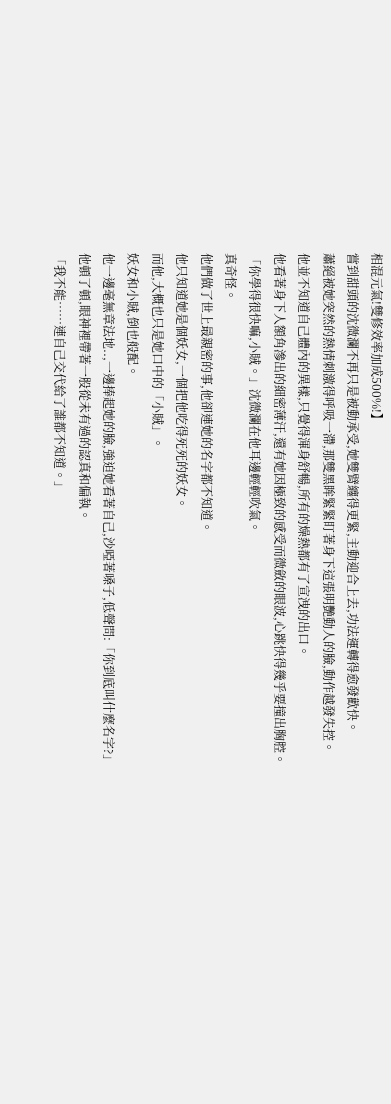相混元氣!雙修效率加成500%!】
嘗到甜頭的沈微瀾不再只是被動承受,她雙臂纏得更緊,主動迎合上去,功法運轉得愈發歡快。
蕭絕被她突然的熱情刺激得呼吸一滯,那雙黑眸緊緊盯著身下這張明艷動人的臉,動作越發失控。
他並不知道自己體內的異樣,只覺得渾身舒暢,所有的燥熱都有了宣洩的出口。
他看著身下人額角滲出的細密薄汗,還有她因極致的感受而微斂的眼波,心跳快得幾乎要撞出胸腔。
「你學得很快嘛,小賊。」沈微瀾在他耳邊輕輕吹氣。
真奇怪。
他們做了世上最親密的事,他卻連她的名字都不知道。
他只知道她是個妖女,一個把他吃得死死的妖女。
而他,大概也只是她口中的「小賊」。
妖女和小賊,倒也般配。
他一邊毫無章法地..,一邊捧起她的臉,強迫她看著自己,沙啞著嗓子,低聲問:「你到底叫什麼名字?」
他頓了頓,眼神裡帶著一股從未有過的認真和偏執。
「我不能……連自己交代給了誰都不知道。」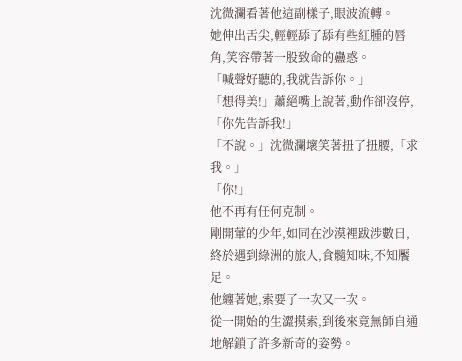沈微瀾看著他這副樣子,眼波流轉。
她伸出舌尖,輕輕舔了舔有些紅腫的唇角,笑容帶著一股致命的蠱惑。
「喊聲好聽的,我就告訴你。」
「想得美!」蕭絕嘴上說著,動作卻沒停,「你先告訴我!」
「不說。」沈微瀾壞笑著扭了扭腰,「求我。」
「你!」
他不再有任何克制。
剛開葷的少年,如同在沙漠裡跋涉數日,終於遇到綠洲的旅人,食髓知味,不知饜足。
他纏著她,索要了一次又一次。
從一開始的生澀摸索,到後來竟無師自通地解鎖了許多新奇的姿勢。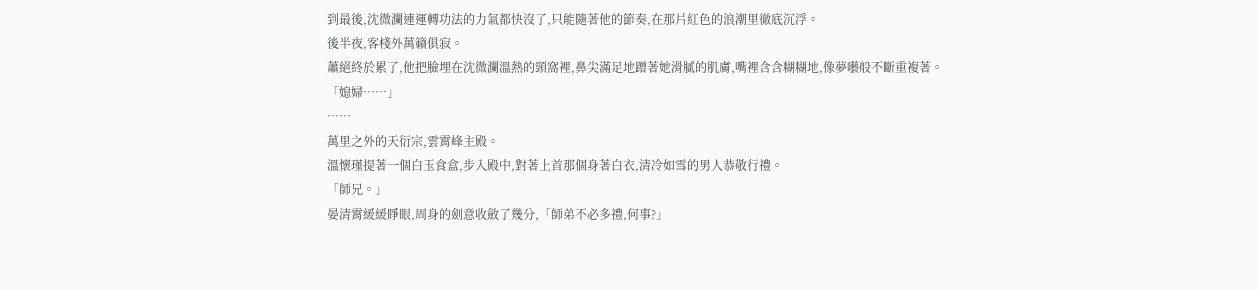到最後,沈微瀾連運轉功法的力氣都快沒了,只能隨著他的節奏,在那片紅色的浪潮里徹底沉浮。
後半夜,客棧外萬籟俱寂。
蕭絕終於累了,他把臉埋在沈微瀾溫熱的頸窩裡,鼻尖滿足地蹭著她滑膩的肌膚,嘴裡含含糊糊地,像夢囈般不斷重複著。
「媳婦……」
……
萬里之外的天衍宗,雲霄峰主殿。
溫懷瑾提著一個白玉食盒,步入殿中,對著上首那個身著白衣,清冷如雪的男人恭敬行禮。
「師兄。」
晏清霄緩緩睜眼,周身的劍意收斂了幾分,「師弟不必多禮,何事?」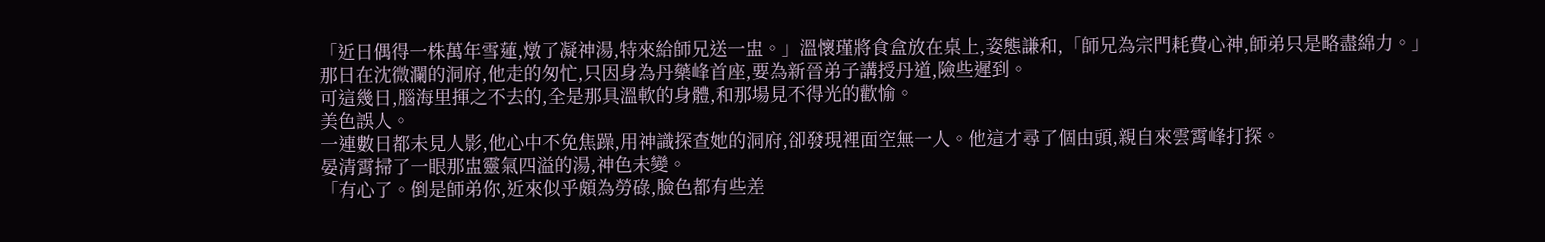「近日偶得一株萬年雪蓮,燉了凝神湯,特來給師兄送一盅。」溫懷瑾將食盒放在桌上,姿態謙和,「師兄為宗門耗費心神,師弟只是略盡綿力。」
那日在沈微瀾的洞府,他走的匆忙,只因身為丹藥峰首座,要為新晉弟子講授丹道,險些遲到。
可這幾日,腦海里揮之不去的,全是那具溫軟的身體,和那場見不得光的歡愉。
美色誤人。
一連數日都未見人影,他心中不免焦躁,用神識探查她的洞府,卻發現裡面空無一人。他這才尋了個由頭,親自來雲霄峰打探。
晏清霄掃了一眼那盅靈氣四溢的湯,神色未變。
「有心了。倒是師弟你,近來似乎頗為勞碌,臉色都有些差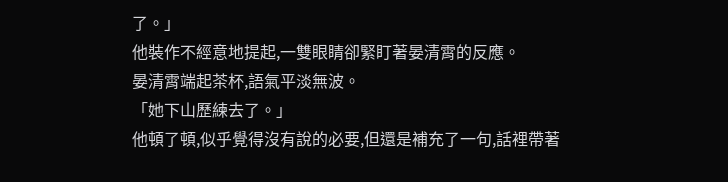了。」
他裝作不經意地提起,一雙眼睛卻緊盯著晏清霄的反應。
晏清霄端起茶杯,語氣平淡無波。
「她下山歷練去了。」
他頓了頓,似乎覺得沒有說的必要,但還是補充了一句,話裡帶著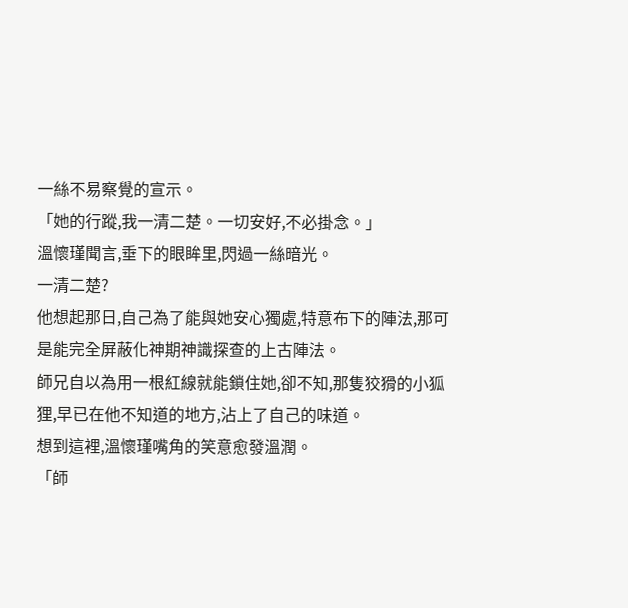一絲不易察覺的宣示。
「她的行蹤,我一清二楚。一切安好,不必掛念。」
溫懷瑾聞言,垂下的眼眸里,閃過一絲暗光。
一清二楚?
他想起那日,自己為了能與她安心獨處,特意布下的陣法,那可是能完全屏蔽化神期神識探查的上古陣法。
師兄自以為用一根紅線就能鎖住她,卻不知,那隻狡猾的小狐狸,早已在他不知道的地方,沾上了自己的味道。
想到這裡,溫懷瑾嘴角的笑意愈發溫潤。
「師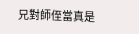兄對師侄當真是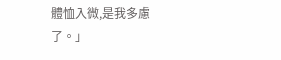體恤入微,是我多慮了。」